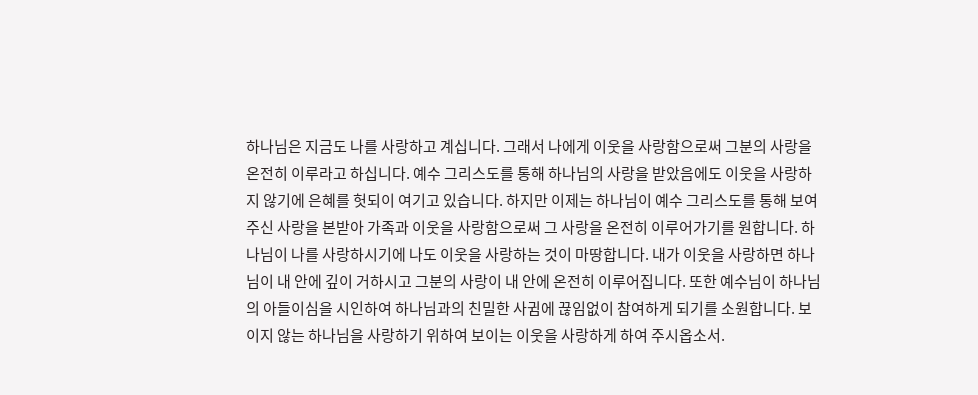하나님은 지금도 나를 사랑하고 계십니다. 그래서 나에게 이웃을 사랑함으로써 그분의 사랑을 온전히 이루라고 하십니다. 예수 그리스도를 통해 하나님의 사랑을 받았음에도 이웃을 사랑하지 않기에 은혜를 헛되이 여기고 있습니다. 하지만 이제는 하나님이 예수 그리스도를 통해 보여주신 사랑을 본받아 가족과 이웃을 사랑함으로써 그 사랑을 온전히 이루어가기를 원합니다. 하나님이 나를 사랑하시기에 나도 이웃을 사랑하는 것이 마땅합니다. 내가 이웃을 사랑하면 하나님이 내 안에 깊이 거하시고 그분의 사랑이 내 안에 온전히 이루어집니다. 또한 예수님이 하나님의 아들이심을 시인하여 하나님과의 친밀한 사귐에 끊임없이 참여하게 되기를 소원합니다. 보이지 않는 하나님을 사랑하기 위하여 보이는 이웃을 사랑하게 하여 주시옵소서.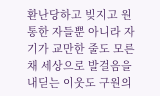환난당하고 빚지고 원통한 자들뿐 아니라 자기가 교만한 줄도 모른채 세상으로 발걸음을 내딛는 이웃도 구원의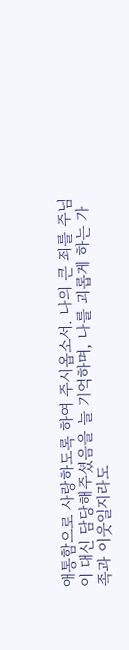애통함으로 사랑하도록 하여 주시옵소서. 나의 큰 죄를 주님이 대신 담당해주셨음을 늘 기억하며, 나를 괴롭게 하는 가족과 이웃일지라도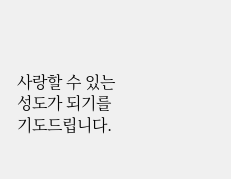사랑할 수 있는 성도가 되기를 기도드립니다.